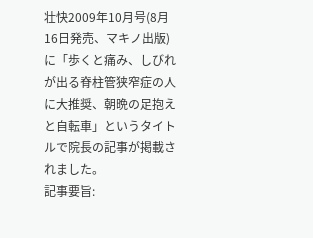壮快2009年10月号(8月16日発売、マキノ出版)に「歩くと痛み、しびれが出る脊柱管狭窄症の人に大推奨、朝晩の足抱えと自転車」というタイトルで院長の記事が掲載されました。
記事要旨: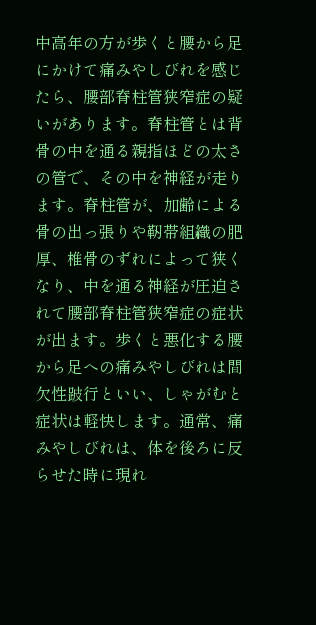中高年の方が歩くと腰から足にかけて痛みやしびれを感じたら、腰部脊柱管狭窄症の疑いがあります。脊柱管とは背骨の中を通る親指ほどの太さの管で、その中を神経が走ります。脊柱管が、加齢による骨の出っ張りや靭帯組織の肥厚、椎骨のずれによって狭くなり、中を通る神経が圧迫されて腰部脊柱管狭窄症の症状が出ます。歩くと悪化する腰から足への痛みやしびれは間欠性跛行といい、しゃがむと症状は軽快します。通常、痛みやしびれは、体を後ろに反らせた時に現れ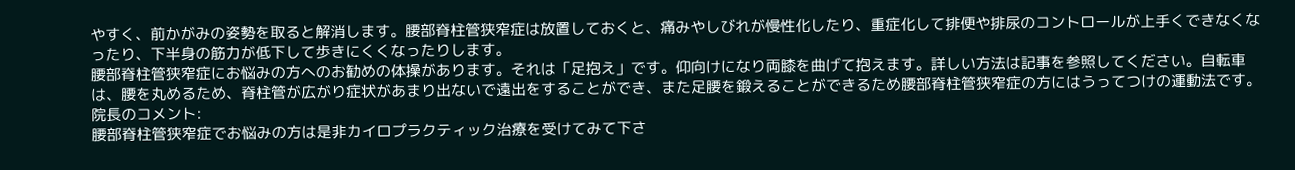やすく、前かがみの姿勢を取ると解消します。腰部脊柱管狭窄症は放置しておくと、痛みやしびれが慢性化したり、重症化して排便や排尿のコントロールが上手くできなくなったり、下半身の筋力が低下して歩きにくくなったりします。
腰部脊柱管狭窄症にお悩みの方へのお勧めの体操があります。それは「足抱え」です。仰向けになり両膝を曲げて抱えます。詳しい方法は記事を参照してください。自転車は、腰を丸めるため、脊柱管が広がり症状があまり出ないで遠出をすることができ、また足腰を鍛えることができるため腰部脊柱管狭窄症の方にはうってつけの運動法です。
院長のコメント:
腰部脊柱管狭窄症でお悩みの方は是非カイロプラクティック治療を受けてみて下さ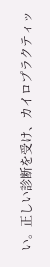い。正しい診断を受け、カイロプラクティッ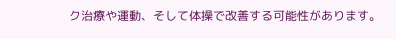ク治療や運動、そして体操で改善する可能性があります。